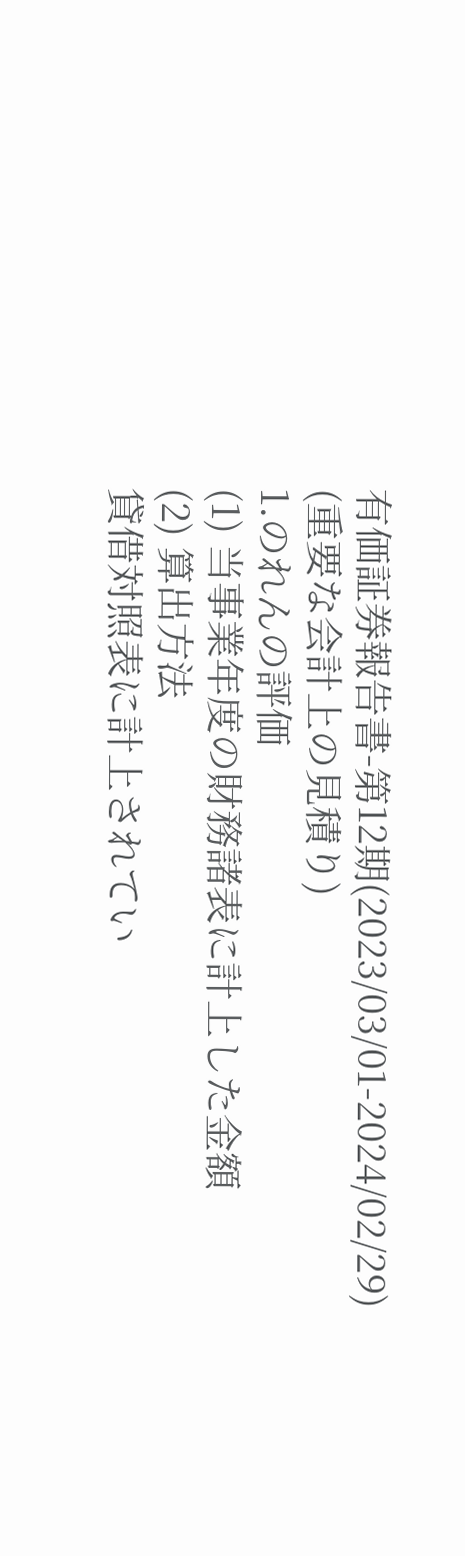有価証券報告書-第12期(2023/03/01-2024/02/29)
(重要な会計上の見積り)
1.のれんの評価
(1) 当事業年度の財務諸表に計上した金額
(2) 算出方法
貸借対照表に計上されてい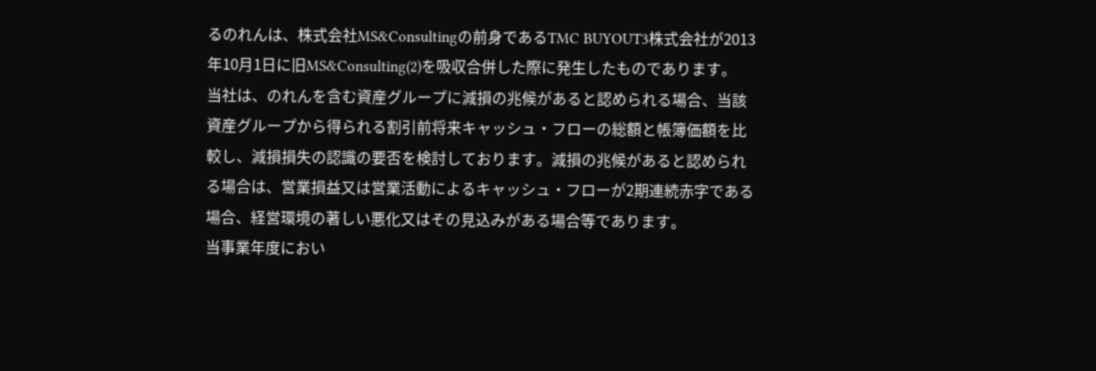るのれんは、株式会社MS&Consultingの前身であるTMC BUYOUT3株式会社が2013年10月1日に旧MS&Consulting(2)を吸収合併した際に発生したものであります。
当社は、のれんを含む資産グループに減損の兆候があると認められる場合、当該資産グループから得られる割引前将来キャッシュ・フローの総額と帳簿価額を比較し、減損損失の認識の要否を検討しております。減損の兆候があると認められる場合は、営業損益又は営業活動によるキャッシュ・フローが2期連続赤字である場合、経営環境の著しい悪化又はその見込みがある場合等であります。
当事業年度におい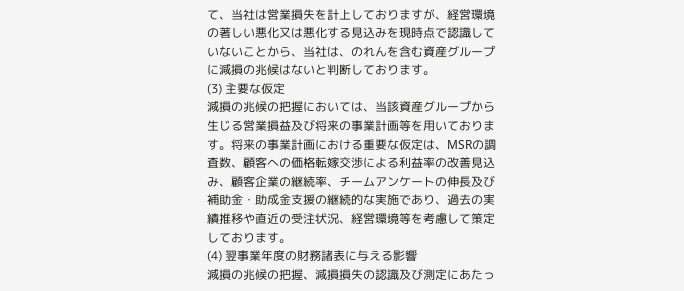て、当社は営業損失を計上しておりますが、経営環境の著しい悪化又は悪化する見込みを現時点で認識していないことから、当社は、のれんを含む資産グループに減損の兆候はないと判断しております。
(3) 主要な仮定
減損の兆候の把握においては、当該資産グループから生じる営業損益及び将来の事業計画等を用いております。将来の事業計画における重要な仮定は、MSRの調査数、顧客への価格転嫁交渉による利益率の改善見込み、顧客企業の継続率、チームアンケートの伸長及び補助金・助成金支援の継続的な実施であり、過去の実績推移や直近の受注状況、経営環境等を考慮して策定しております。
(4) 翌事業年度の財務諸表に与える影響
減損の兆候の把握、減損損失の認識及び測定にあたっ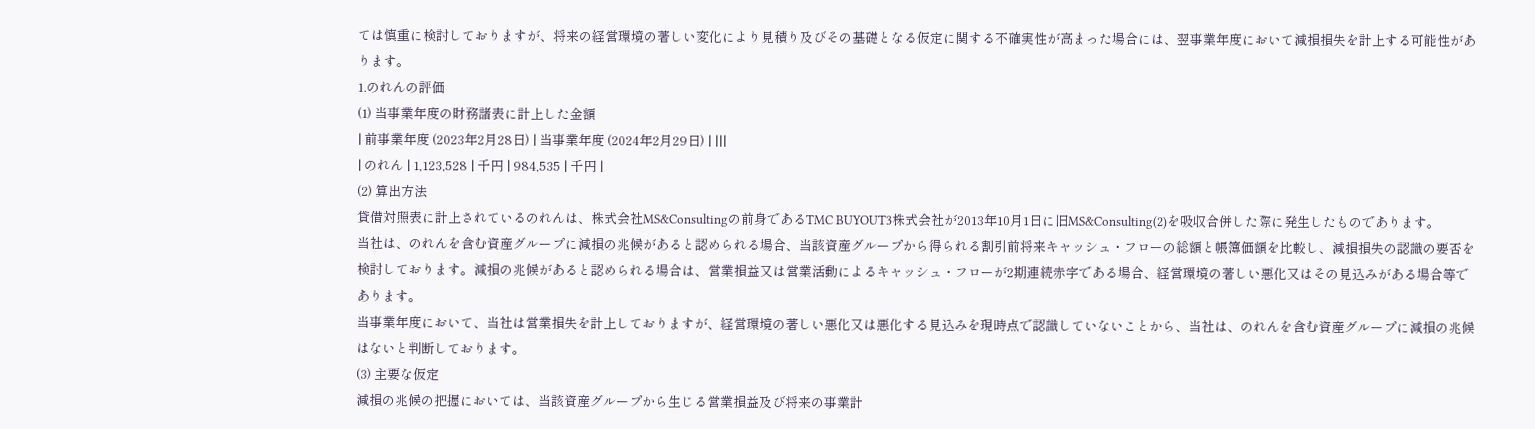ては慎重に検討しておりますが、将来の経営環境の著しい変化により見積り及びその基礎となる仮定に関する不確実性が高まった場合には、翌事業年度において減損損失を計上する可能性があります。
1.のれんの評価
(1) 当事業年度の財務諸表に計上した金額
| 前事業年度 (2023年2月28日) | 当事業年度 (2024年2月29日) | |||
| のれん | 1,123,528 | 千円 | 984,535 | 千円 |
(2) 算出方法
貸借対照表に計上されているのれんは、株式会社MS&Consultingの前身であるTMC BUYOUT3株式会社が2013年10月1日に旧MS&Consulting(2)を吸収合併した際に発生したものであります。
当社は、のれんを含む資産グループに減損の兆候があると認められる場合、当該資産グループから得られる割引前将来キャッシュ・フローの総額と帳簿価額を比較し、減損損失の認識の要否を検討しております。減損の兆候があると認められる場合は、営業損益又は営業活動によるキャッシュ・フローが2期連続赤字である場合、経営環境の著しい悪化又はその見込みがある場合等であります。
当事業年度において、当社は営業損失を計上しておりますが、経営環境の著しい悪化又は悪化する見込みを現時点で認識していないことから、当社は、のれんを含む資産グループに減損の兆候はないと判断しております。
(3) 主要な仮定
減損の兆候の把握においては、当該資産グループから生じる営業損益及び将来の事業計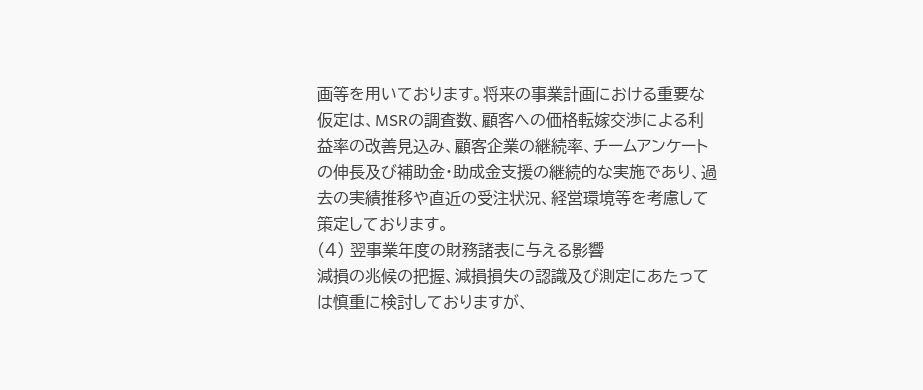画等を用いております。将来の事業計画における重要な仮定は、MSRの調査数、顧客への価格転嫁交渉による利益率の改善見込み、顧客企業の継続率、チームアンケートの伸長及び補助金・助成金支援の継続的な実施であり、過去の実績推移や直近の受注状況、経営環境等を考慮して策定しております。
(4) 翌事業年度の財務諸表に与える影響
減損の兆候の把握、減損損失の認識及び測定にあたっては慎重に検討しておりますが、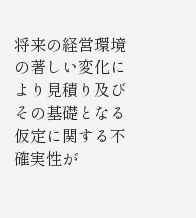将来の経営環境の著しい変化により見積り及びその基礎となる仮定に関する不確実性が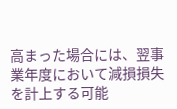高まった場合には、翌事業年度において減損損失を計上する可能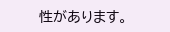性があります。